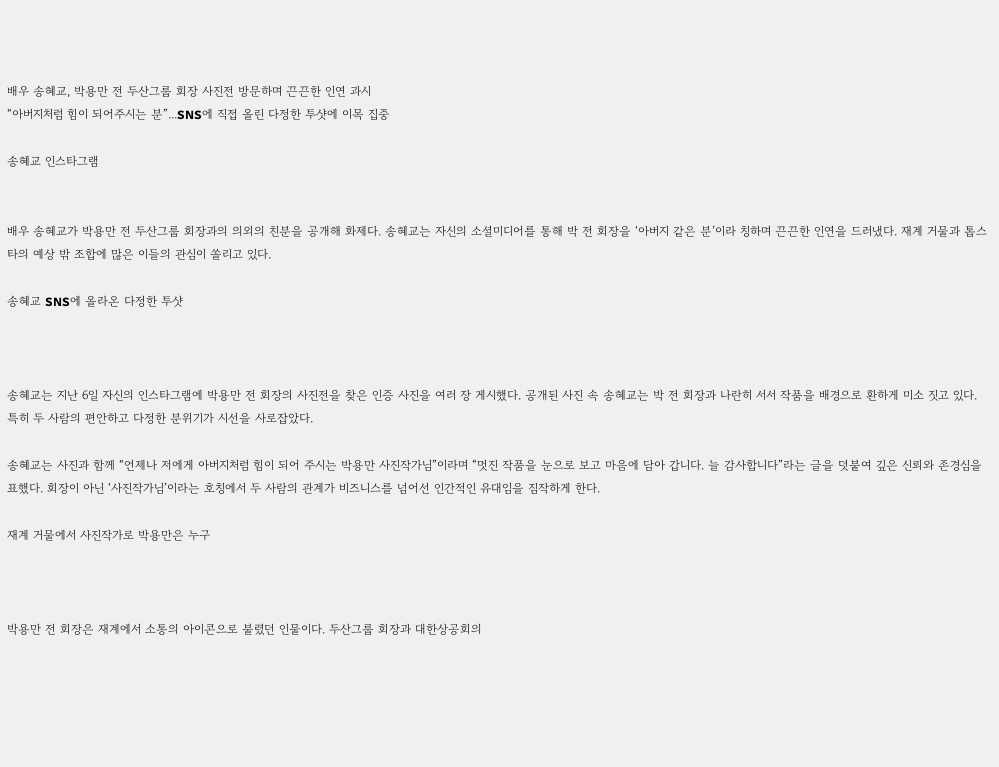배우 송혜교, 박용만 전 두산그룹 회장 사진전 방문하며 끈끈한 인연 과시
“아버지처럼 힘이 되어주시는 분”...SNS에 직접 올린 다정한 투샷에 이목 집중

송혜교 인스타그램


배우 송혜교가 박용만 전 두산그룹 회장과의 의외의 친분을 공개해 화제다. 송혜교는 자신의 소셜미디어를 통해 박 전 회장을 ‘아버지 같은 분’이라 칭하며 끈끈한 인연을 드러냈다. 재계 거물과 톱스타의 예상 밖 조합에 많은 이들의 관심이 쏠리고 있다.

송혜교 SNS에 올라온 다정한 투샷



송혜교는 지난 6일 자신의 인스타그램에 박용만 전 회장의 사진전을 찾은 인증 사진을 여러 장 게시했다. 공개된 사진 속 송혜교는 박 전 회장과 나란히 서서 작품을 배경으로 환하게 미소 짓고 있다.
특히 두 사람의 편안하고 다정한 분위기가 시선을 사로잡았다.

송혜교는 사진과 함께 “언제나 저에게 아버지처럼 힘이 되어 주시는 박용만 사진작가님”이라며 “멋진 작품을 눈으로 보고 마음에 담아 갑니다. 늘 감사합니다”라는 글을 덧붙여 깊은 신뢰와 존경심을 표했다. 회장이 아닌 ‘사진작가님’이라는 호칭에서 두 사람의 관계가 비즈니스를 넘어선 인간적인 유대임을 짐작하게 한다.

재계 거물에서 사진작가로 박용만은 누구



박용만 전 회장은 재계에서 소통의 아이콘으로 불렸던 인물이다. 두산그룹 회장과 대한상공회의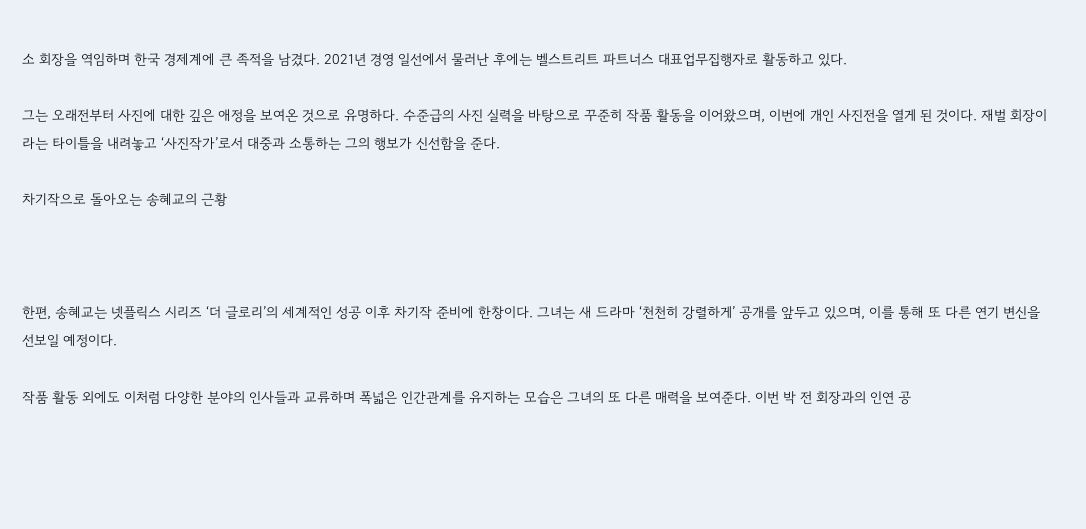소 회장을 역임하며 한국 경제계에 큰 족적을 남겼다. 2021년 경영 일선에서 물러난 후에는 벨스트리트 파트너스 대표업무집행자로 활동하고 있다.

그는 오래전부터 사진에 대한 깊은 애정을 보여온 것으로 유명하다. 수준급의 사진 실력을 바탕으로 꾸준히 작품 활동을 이어왔으며, 이번에 개인 사진전을 열게 된 것이다. 재벌 회장이라는 타이틀을 내려놓고 ‘사진작가’로서 대중과 소통하는 그의 행보가 신선함을 준다.

차기작으로 돌아오는 송혜교의 근황



한편, 송혜교는 넷플릭스 시리즈 ‘더 글로리’의 세계적인 성공 이후 차기작 준비에 한창이다. 그녀는 새 드라마 ‘천천히 강렬하게’ 공개를 앞두고 있으며, 이를 통해 또 다른 연기 변신을 선보일 예정이다.

작품 활동 외에도 이처럼 다양한 분야의 인사들과 교류하며 폭넓은 인간관계를 유지하는 모습은 그녀의 또 다른 매력을 보여준다. 이번 박 전 회장과의 인연 공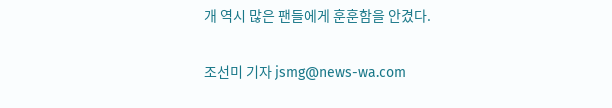개 역시 많은 팬들에게 훈훈함을 안겼다.

조선미 기자 jsmg@news-wa.com